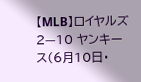【MLB】ロイヤルズ 2—10 ヤンキース(6月10日・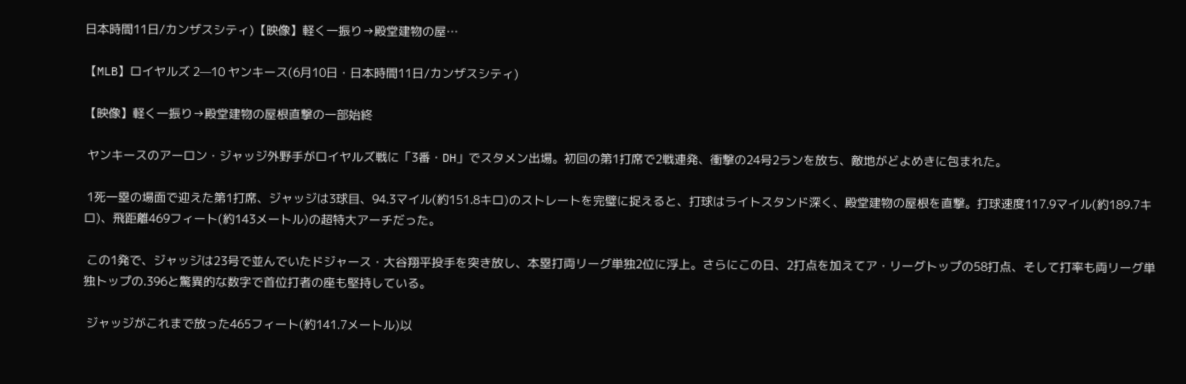日本時間11日/カンザスシティ)【映像】軽く一振り→殿堂建物の屋…

【MLB】ロイヤルズ 2—10 ヤンキース(6月10日・日本時間11日/カンザスシティ)

【映像】軽く一振り→殿堂建物の屋根直撃の一部始終

 ヤンキースのアーロン・ジャッジ外野手がロイヤルズ戦に「3番・DH」でスタメン出場。初回の第1打席で2戦連発、衝撃の24号2ランを放ち、敵地がどよめきに包まれた。

 1死一塁の場面で迎えた第1打席、ジャッジは3球目、94.3マイル(約151.8キロ)のストレートを完璧に捉えると、打球はライトスタンド深く、殿堂建物の屋根を直撃。打球速度117.9マイル(約189.7キロ)、飛距離469フィート(約143メートル)の超特大アーチだった。

 この1発で、ジャッジは23号で並んでいたドジャース・大谷翔平投手を突き放し、本塁打両リーグ単独2位に浮上。さらにこの日、2打点を加えてア・リーグトップの58打点、そして打率も両リーグ単独トップの.396と驚異的な数字で首位打者の座も堅持している。

 ジャッジがこれまで放った465フィート(約141.7メートル)以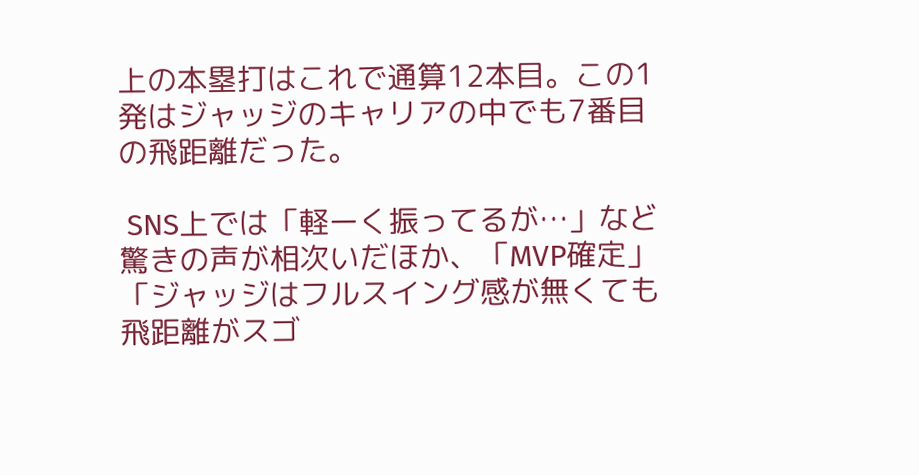上の本塁打はこれで通算12本目。この1発はジャッジのキャリアの中でも7番目の飛距離だった。

 SNS上では「軽ーく振ってるが…」など驚きの声が相次いだほか、「MVP確定」「ジャッジはフルスイング感が無くても飛距離がスゴ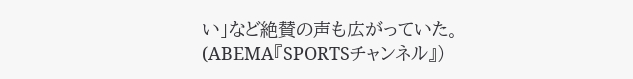い」など絶賛の声も広がっていた。
(ABEMA『SPORTSチャンネル』)